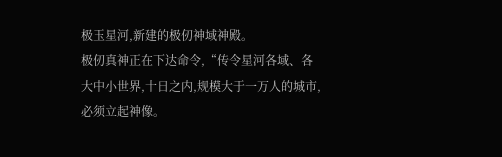极玉星河,新建的极仞神域神殿。
极仞真神正在下达命令,“传令星河各域、各大中小世界,十日之内,规模大于一万人的城市,必须立起神像。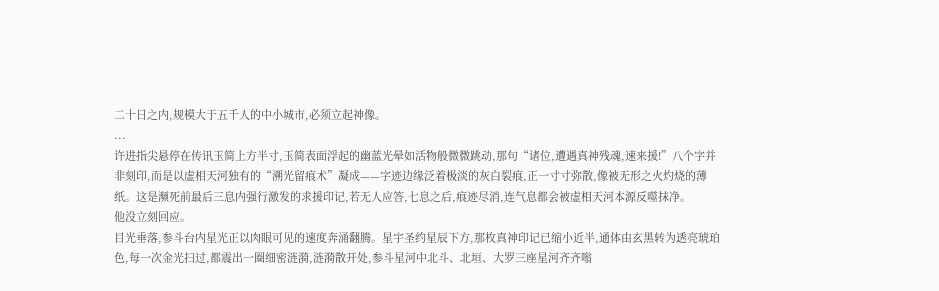二十日之内,规模大于五千人的中小城市,必须立起神像。
...
许进指尖悬停在传讯玉简上方半寸,玉简表面浮起的幽蓝光晕如活物般微微跳动,那句“诸位,遭遇真神残魂,速来援!”八个字并非刻印,而是以虚相天河独有的“溯光留痕术”凝成——字迹边缘泛着极淡的灰白裂痕,正一寸寸弥散,像被无形之火灼烧的薄纸。这是濒死前最后三息内强行激发的求援印记,若无人应答,七息之后,痕迹尽消,连气息都会被虚相天河本源反噬抹净。
他没立刻回应。
目光垂落,参斗台内星光正以肉眼可见的速度奔涌翻腾。星宇圣约星辰下方,那枚真神印记已缩小近半,通体由玄黑转为透亮琥珀色,每一次金光扫过,都震出一圈细密涟漪,涟漪散开处,参斗星河中北斗、北垣、大罗三座星河齐齐嗡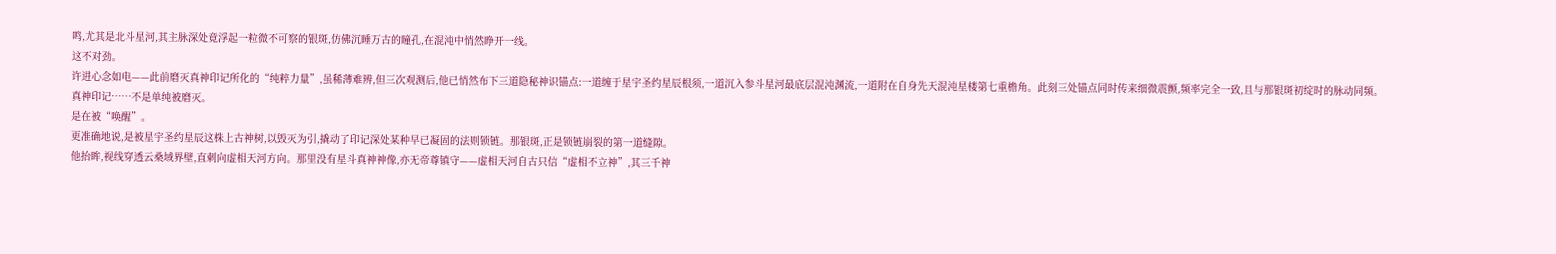鸣,尤其是北斗星河,其主脉深处竟浮起一粒微不可察的银斑,仿佛沉睡万古的瞳孔,在混沌中悄然睁开一线。
这不对劲。
许进心念如电——此前磨灭真神印记所化的“纯粹力量”,虽稀薄难辨,但三次观测后,他已悄然布下三道隐秘神识锚点:一道缠于星宇圣约星辰根须,一道沉入参斗星河最底层混沌渊流,一道附在自身先天混沌星楼第七重檐角。此刻三处锚点同时传来细微震颤,频率完全一致,且与那银斑初绽时的脉动同频。
真神印记……不是单纯被磨灭。
是在被“唤醒”。
更准确地说,是被星宇圣约星辰这株上古神树,以毁灭为引,撬动了印记深处某种早已凝固的法则锁链。那银斑,正是锁链崩裂的第一道缝隙。
他抬眸,视线穿透云桑域界壁,直刺向虚相天河方向。那里没有星斗真神神像,亦无帝尊镇守——虚相天河自古只信“虚相不立神”,其三千神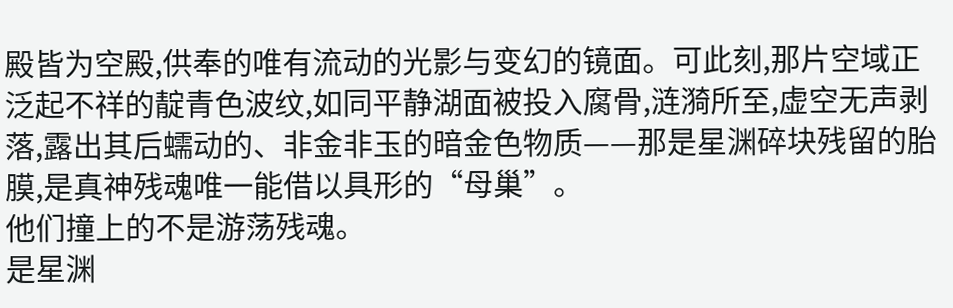殿皆为空殿,供奉的唯有流动的光影与变幻的镜面。可此刻,那片空域正泛起不祥的靛青色波纹,如同平静湖面被投入腐骨,涟漪所至,虚空无声剥落,露出其后蠕动的、非金非玉的暗金色物质——那是星渊碎块残留的胎膜,是真神残魂唯一能借以具形的“母巢”。
他们撞上的不是游荡残魂。
是星渊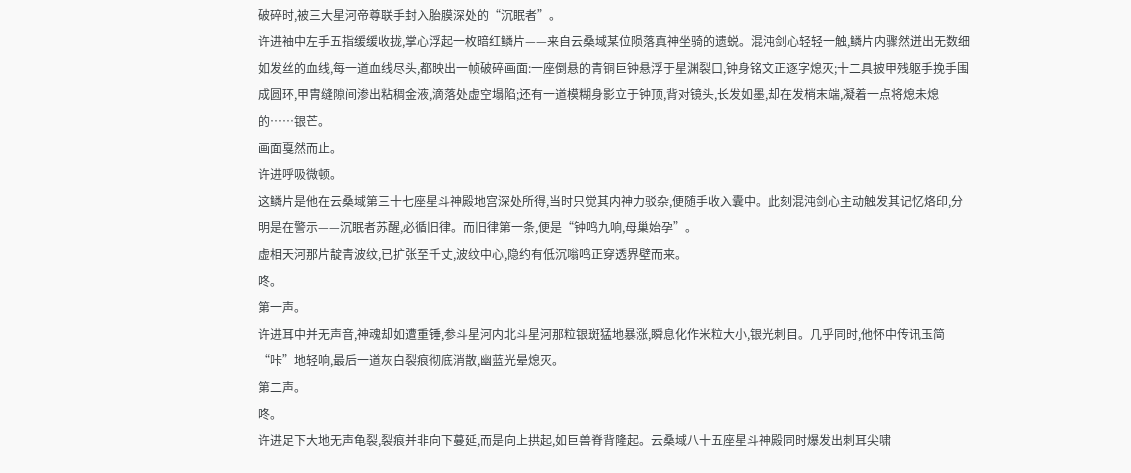破碎时,被三大星河帝尊联手封入胎膜深处的“沉眠者”。
许进袖中左手五指缓缓收拢,掌心浮起一枚暗红鳞片——来自云桑域某位陨落真神坐骑的遗蜕。混沌剑心轻轻一触,鳞片内骤然迸出无数细如发丝的血线,每一道血线尽头,都映出一帧破碎画面:一座倒悬的青铜巨钟悬浮于星渊裂口,钟身铭文正逐字熄灭;十二具披甲残躯手挽手围成圆环,甲胄缝隙间渗出粘稠金液,滴落处虚空塌陷;还有一道模糊身影立于钟顶,背对镜头,长发如墨,却在发梢末端,凝着一点将熄未熄的……银芒。
画面戛然而止。
许进呼吸微顿。
这鳞片是他在云桑域第三十七座星斗神殿地宫深处所得,当时只觉其内神力驳杂,便随手收入囊中。此刻混沌剑心主动触发其记忆烙印,分明是在警示——沉眠者苏醒,必循旧律。而旧律第一条,便是“钟鸣九响,母巢始孕”。
虚相天河那片靛青波纹,已扩张至千丈,波纹中心,隐约有低沉嗡鸣正穿透界壁而来。
咚。
第一声。
许进耳中并无声音,神魂却如遭重锤,参斗星河内北斗星河那粒银斑猛地暴涨,瞬息化作米粒大小,银光刺目。几乎同时,他怀中传讯玉简“咔”地轻响,最后一道灰白裂痕彻底消散,幽蓝光晕熄灭。
第二声。
咚。
许进足下大地无声龟裂,裂痕并非向下蔓延,而是向上拱起,如巨兽脊背隆起。云桑域八十五座星斗神殿同时爆发出刺耳尖啸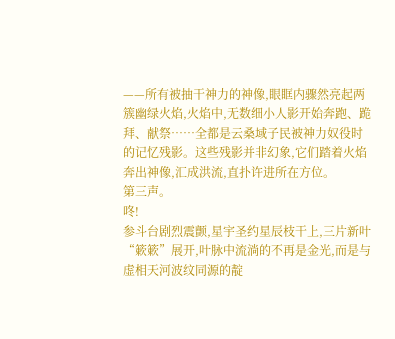——所有被抽干神力的神像,眼眶内骤然亮起两簇幽绿火焰,火焰中,无数细小人影开始奔跑、跪拜、献祭……全都是云桑域子民被神力奴役时的记忆残影。这些残影并非幻象,它们踏着火焰奔出神像,汇成洪流,直扑许进所在方位。
第三声。
咚!
参斗台剧烈震颤,星宇圣约星辰枝干上,三片新叶“簌簌”展开,叶脉中流淌的不再是金光,而是与虚相天河波纹同源的靛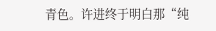青色。许进终于明白那“纯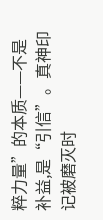粹力量”的本质——不是补益,是“引信”。真神印记被磨灭时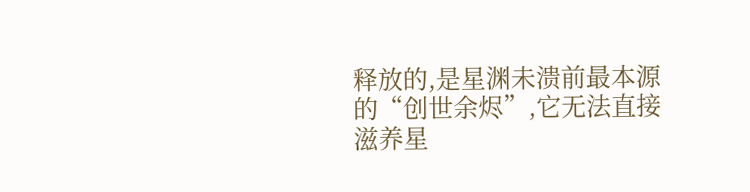释放的,是星渊未溃前最本源的“创世余烬”,它无法直接滋养星